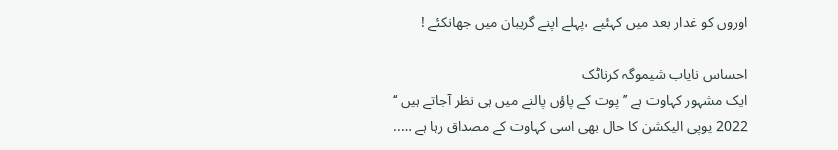اوروں کو غدار بعد میں کہئیے ،پہلے اپنے گریبان میں جھانکئے !

احساس نایاب شیموگہ کرناٹک
ایک مشہور کہاوت ہے ’’ پوت کے پاؤں پالنے میں ہی نظر آجاتے ہیں ‘‘ 2022 یوپی الیکشن کا حال بھی اسی کہاوت کے مصداق رہا ہے …..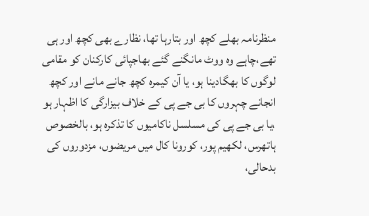منظرنامہ بھلے کچھ اور بتارہا تھا، نظارے بھی کچھ اور ہی تھے،چاہے وہ ووٹ مانگنے گئے بھاجپائی کارکنان کو مقامی لوگوں کا بھگادینا ہو، یا آن کیمرہ کچھ جانے مانے اور کچھ انجانے چہروں کا بی جے پی کے خلاف بیزارگی کا اظہار ہو ،یا بی جے پی کی مسلسل ناکامیوں کا تذکرہ ہو، بالخصوص ہاتھرس، لکھیم پور، کورونا کال میں مریضوں، مزدوروں کی بدحالی،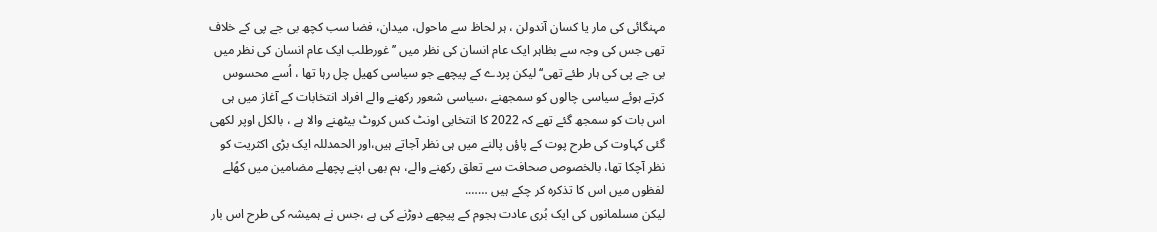مہنگائی کی مار یا کسان آندولن ، ہر لحاظ سے ماحول، میدان، فضا سب کچھ بی جے پی کے خلاف تھی جس کی وجہ سے بظاہر ایک عام انسان کی نظر میں ’’ غورطلب ایک عام انسان کی نظر میں بی جے پی کی ہار طئے تھی‘‘ لیکن پردے کے پیچھے جو سیاسی کھیل چل رہا تھا ، اُسے محسوس کرتے ہوئے سیاسی چالوں کو سمجھنے ،سیاسی شعور رکھنے والے افراد انتخابات کے آغاز میں ہی اس بات کو سمجھ گئے تھے کہ 2022 کا انتخابی اونٹ کس کروٹ بیٹھنے والا ہے ، بالکل اوپر لکھی گئی کہاوت کی طرح پوت کے پاؤں پالنے میں ہی نظر آجاتے ہیں،اور الحمدللہ ایک بڑی اکثریت کو نظر آچکا تھا، بالخصوص صحافت سے تعلق رکھنے والے، ہم بھی اپنے پچھلے مضامین میں کھُلے لفظوں میں اس کا تذکرہ کر چکے ہیں …….
لیکن مسلمانوں کی ایک بُری عادت ہجوم کے پیچھے دوڑنے کی ہے ،جس نے ہمیشہ کی طرح اس بار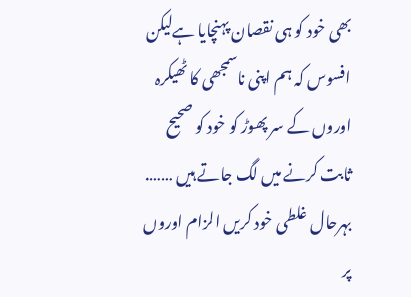بھی خود کو ہی نقصان پہنچایا ہےلیکن افسوس کہ ہم اپنی ناسمجھی کا ٹھیکرہ اوروں کے سر پھوڑ کو خود کو صحیح ثابت کرنے میں لگ جاتے ہیں …….
بہرحال غلطی خود کریں الزام اوروں پر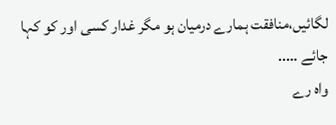لگائیں،منافقت ہمارے درمیان ہو مگر غدار کسی اور کو کہا جائے …..
واہ رے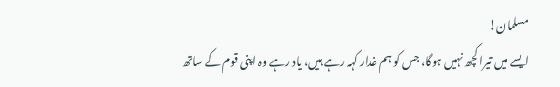مسلمان!
ایسے میں تیرا کچھ نہیں ہوگا، جس کو ہم غدار کہہ رہے ہیں، یاد رہے وہ اپنی قوم کے ساتھ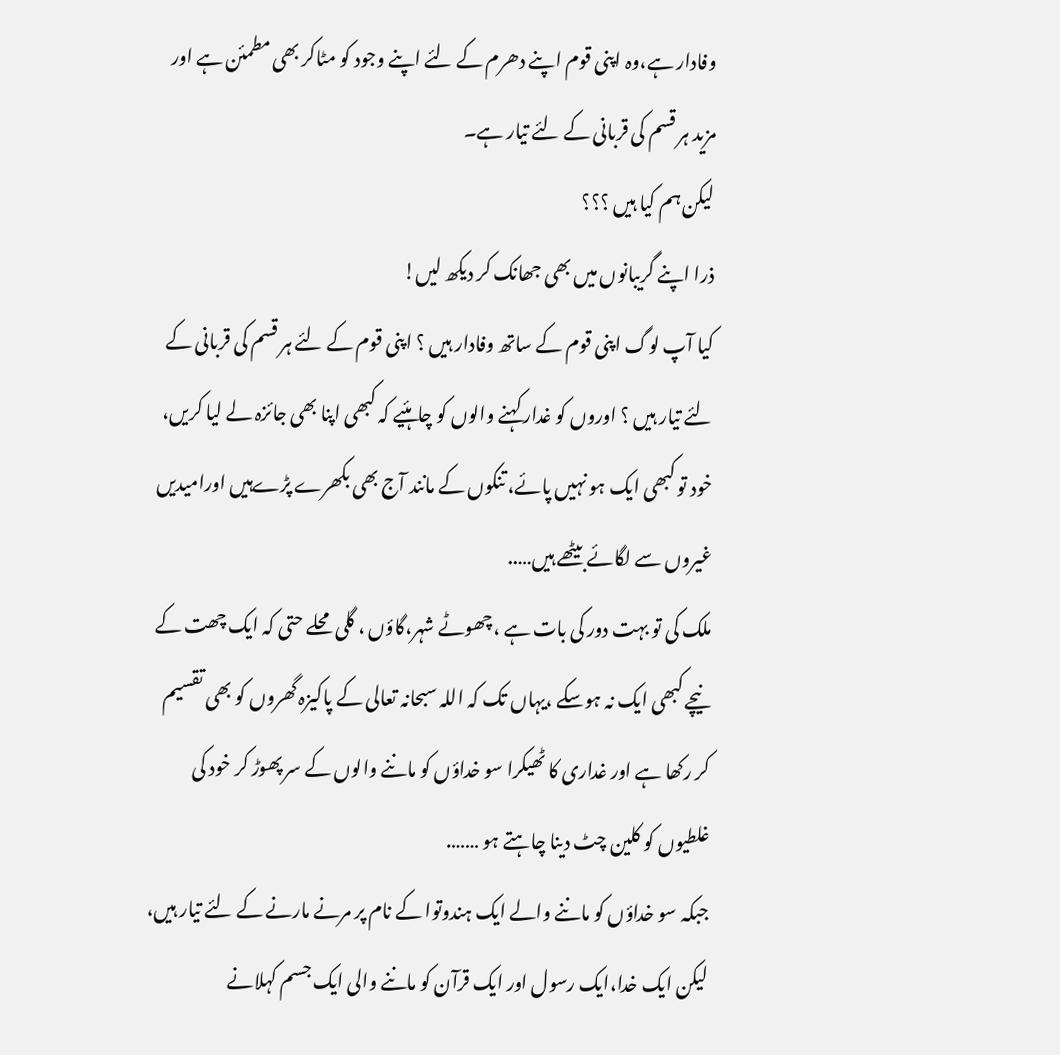وفادار ہے،وہ اپنی قوم اپنے دھرم کے لئے اپنے وجود کو مٹاکر بھی مطمئن ہے اور مزید ہر قسم کی قربانی کے لئے تیار ہے۔
لیکن ہم کیا ہیں ؟؟؟
ذرا اپنے گریبانوں میں بھی جھانک کر دیکھ لیں!
کیا آپ لوگ اپنی قوم کے ساتھ وفادار ہیں ؟ اپنی قوم کے لئے ہر قسم کی قربانی کے لئے تیار ہیں ؟ اوروں کو غدار کہنے والوں کو چاہئیے کہ کبھی اپنا بھی جائزہ لے لیا کریں، خود تو کبھی ایک ہو نہیں پائے، تنکوں کے مانند آج بھی بکھرے پڑےہیں اورامیدیں غیروں سے لگائے بیٹھے ہیں…..
ملک کی تو بہت دور کی بات ہے ،چھوٹے شہر،گاؤں ، گلی محلے حتی کہ ایک چھت کے نیچے کبھی ایک نہ ہوسکے ،یہاں تک کہ اللہ سبحانہ تعالی کے پاکیزہ گھروں کو بھی تقسیم کر رکھا ہے اور غداری کا ٹھیکرا سو خداؤں کو ماننے والوں کے سر پھوڑ کر خود کی غلطیوں کو کلین چٹ دینا چاہتے ہو …….
جبکہ سو خداؤں کو ماننے والے ایک ہندوتوا کے نام پر مرنے مارنے کے لئے تیار ہیں، لیکن ایک خدا،ایک رسول اور ایک قرآن کو ماننے والی ایک جسم کہلانے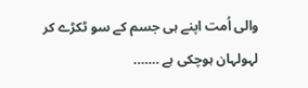والی اُمت اپنے ہی جسم کے سو ٹکڑے کر لہولہان ہوچکی ہے …….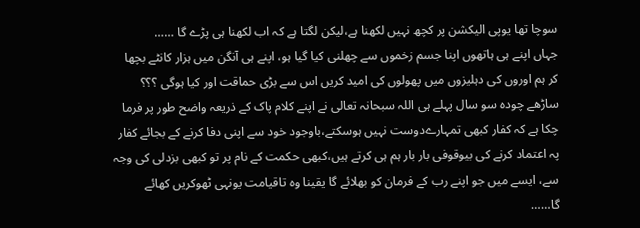سوچا تھا یوپی الیکشن پر کچھ نہیں لکھنا ہے،لیکن لگتا ہے کہ اب لکھنا ہی پڑے گا ……
جہاں اپنے ہی ہاتھوں اپنا جسم زخموں سے چھلنی کیا گیا ہو، اپنے ہی آنگن میں ہزار کانٹے بچھا کر ہم اوروں کی دہلیزوں میں پھولوں کی امید کریں اس سے بڑی حماقت اور کیا ہوگی ؟؟؟
ساڑھے چودہ سو سال پہلے ہی اللہ سبحانہ تعالی نے اپنے کلام پاک کے ذریعہ واضح طور پر فرما چکا ہے کہ کفار کبھی تمہارےدوست نہیں ہوسکتے،باوجود خود سے اپنی دفا کرنے کے بجائے کفار پہ اعتماد کرنے کی بیوقوفی بار بار ہم ہی کرتے ہیں،کبھی حکمت کے نام پر تو کبھی بزدلی کی وجہ سے، ایسے میں جو اپنے رب کے فرمان کو بھلائے گا یقینا وہ تاقیامت یونہی ٹھوکریں کھائے گا……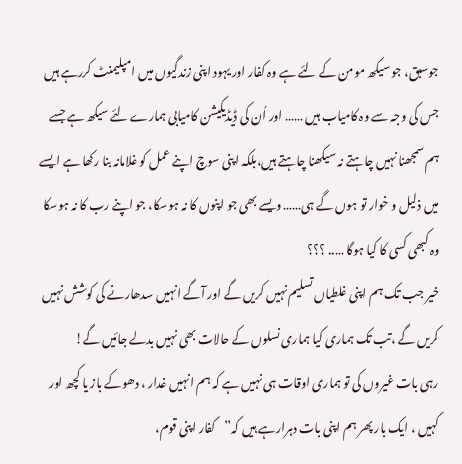جوسبق، جو سیکھ مومن کے لئے ہے وہ کفار اور یہود اپنی زندگیوں میں امپلیمنٹ کررہے ہیں جس کی وجہ سے وہ کامیاب ہیں …… اور اُن کی ڈیڈیکیشن کامیابی ہمارے لئے سیکھ ہے جسے ہم سمجھنا نہیں چاہتے نہ سیکھنا چاہتے ہیں،بلکہ اپنی سوچ اپنے عمل کو غلامانہ بنا رکھا ہے ایسے میں ذلیل و خوار تو ہوں گے ہی…… ویسے بھی جو اپنوں کا نہ ہوسکا، جو اپنے رب کا نہ ہوسکا وہ کبھی کسی کا کیا ہوگا ….. ؟؟؟
خیر جب تک ہم اپنی غلطیاں تسلیم نہیں کریں گے اور آگے انہیں سدھارنے کی کوشش نہیں کریں گے ،تب تک ہماری کیا ہماری نسلوں کے حالات بھی نہیں بدلے جائیں گے!
رہی بات غیروں کی تو ہماری اوقات ہی نہیں ہے کہ ہم انہیں غدار ، دھوکے باز یا کچھ اور کہیں ، ایک بار پھر ہم اپنی بات دہرارہے ہیں کہ’’کفار اپنی قوم،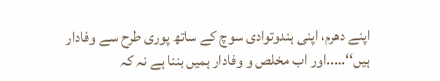اپنے دھرم، اپنی ہندوتوادی سوچ کے ساتھ پوری طرح سے وفادار ہیں‘‘…..اور اب مخلص و وفادار ہمیں بننا ہے نہ کہ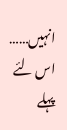انہیں……
اس لئے پہلے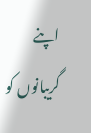اپنے گریبانوں کو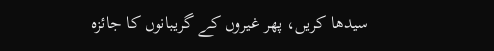سیدھا کریں، پھر غیروں کے گریبانوں کا جائزہ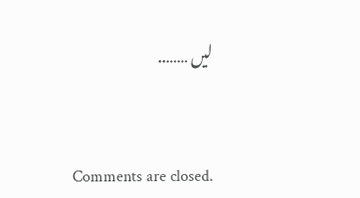لیں ……..



Comments are closed.